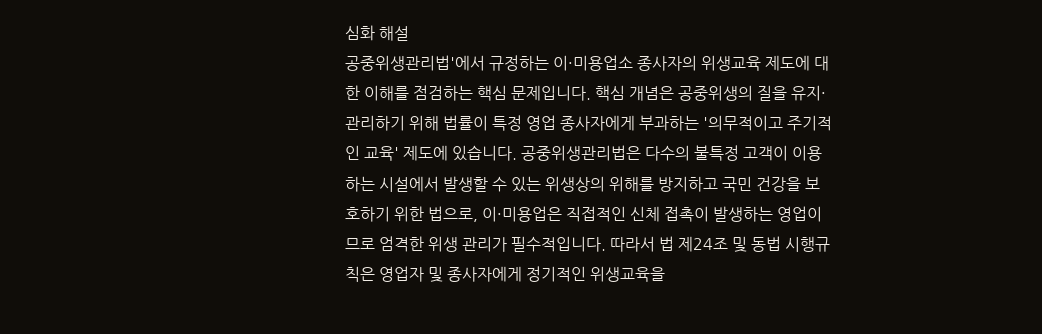심화 해설
공중위생관리법'에서 규정하는 이·미용업소 종사자의 위생교육 제도에 대한 이해를 점검하는 핵심 문제입니다. 핵심 개념은 공중위생의 질을 유지·관리하기 위해 법률이 특정 영업 종사자에게 부과하는 '의무적이고 주기적인 교육' 제도에 있습니다. 공중위생관리법은 다수의 불특정 고객이 이용하는 시설에서 발생할 수 있는 위생상의 위해를 방지하고 국민 건강을 보호하기 위한 법으로, 이·미용업은 직접적인 신체 접촉이 발생하는 영업이므로 엄격한 위생 관리가 필수적입니다. 따라서 법 제24조 및 동법 시행규칙은 영업자 및 종사자에게 정기적인 위생교육을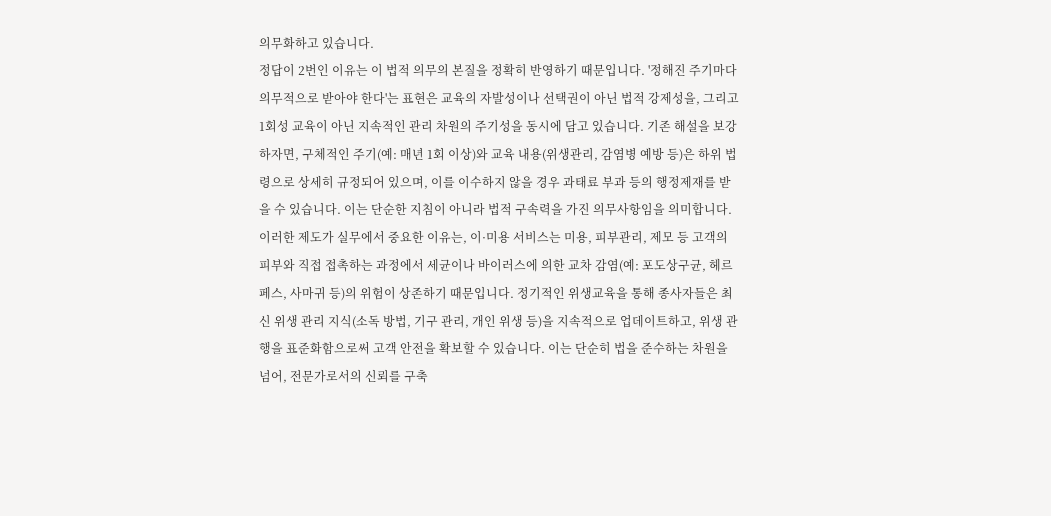의무화하고 있습니다.
정답이 2번인 이유는 이 법적 의무의 본질을 정확히 반영하기 때문입니다. '정해진 주기마다 의무적으로 받아야 한다'는 표현은 교육의 자발성이나 선택권이 아닌 법적 강제성을, 그리고 1회성 교육이 아닌 지속적인 관리 차원의 주기성을 동시에 담고 있습니다. 기존 해설을 보강하자면, 구체적인 주기(예: 매년 1회 이상)와 교육 내용(위생관리, 감염병 예방 등)은 하위 법령으로 상세히 규정되어 있으며, 이를 이수하지 않을 경우 과태료 부과 등의 행정제재를 받을 수 있습니다. 이는 단순한 지침이 아니라 법적 구속력을 가진 의무사항임을 의미합니다.
이러한 제도가 실무에서 중요한 이유는, 이·미용 서비스는 미용, 피부관리, 제모 등 고객의 피부와 직접 접촉하는 과정에서 세균이나 바이러스에 의한 교차 감염(예: 포도상구균, 헤르페스, 사마귀 등)의 위험이 상존하기 때문입니다. 정기적인 위생교육을 통해 종사자들은 최신 위생 관리 지식(소독 방법, 기구 관리, 개인 위생 등)을 지속적으로 업데이트하고, 위생 관행을 표준화함으로써 고객 안전을 확보할 수 있습니다. 이는 단순히 법을 준수하는 차원을 넘어, 전문가로서의 신뢰를 구축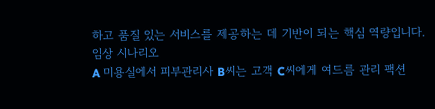하고 품질 있는 서비스를 제공하는 데 기반이 되는 핵심 역량입니다.
임상 시나리오
A 미용실에서 피부관리사 B씨는 고객 C씨에게 여드름 관리 팩션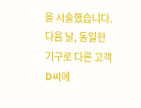을 시술했습니다. 다음 날, 동일한 기구로 다른 고객 D씨에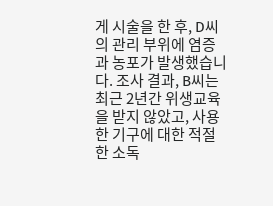게 시술을 한 후, D씨의 관리 부위에 염증과 농포가 발생했습니다. 조사 결과, B씨는 최근 2년간 위생교육을 받지 않았고, 사용한 기구에 대한 적절한 소독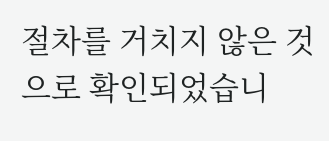절차를 거치지 않은 것으로 확인되었습니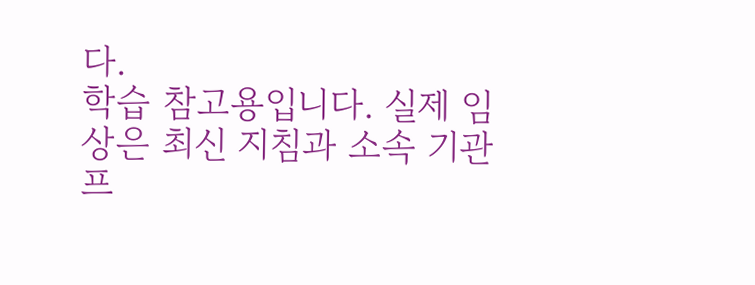다.
학습 참고용입니다. 실제 임상은 최신 지침과 소속 기관 프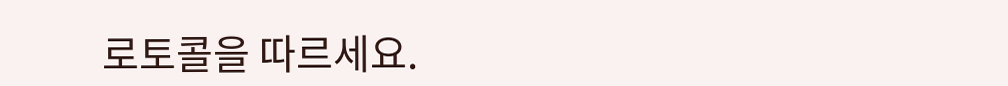로토콜을 따르세요.